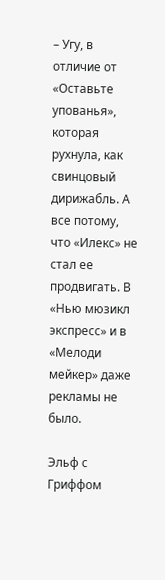– Угу, в отличие от «Оставьте упованья», которая рухнула, как свинцовый дирижабль. А все потому, что «Илекс» не стал ее продвигать. В «Нью мюзикл экспресс» и в «Мелоди мейкер» даже рекламы не было.

Эльф с Гриффом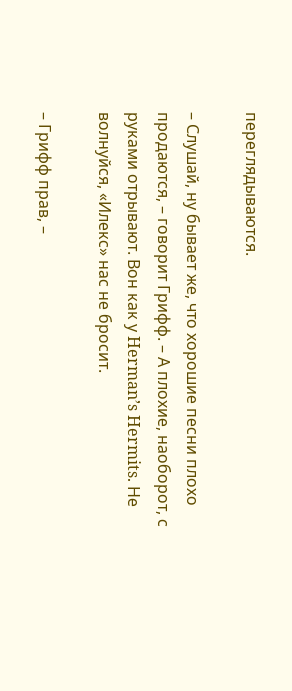переглядываются.

– Слушай, ну бывает же, что хорошие песни плохо продаются, – говорит Грифф. – А плохие, наоборот, с руками отрывают. Вон как у Herman’s Hermits. Не волнуйся, «Илекс» нас не бросит.

– Грифф прав, –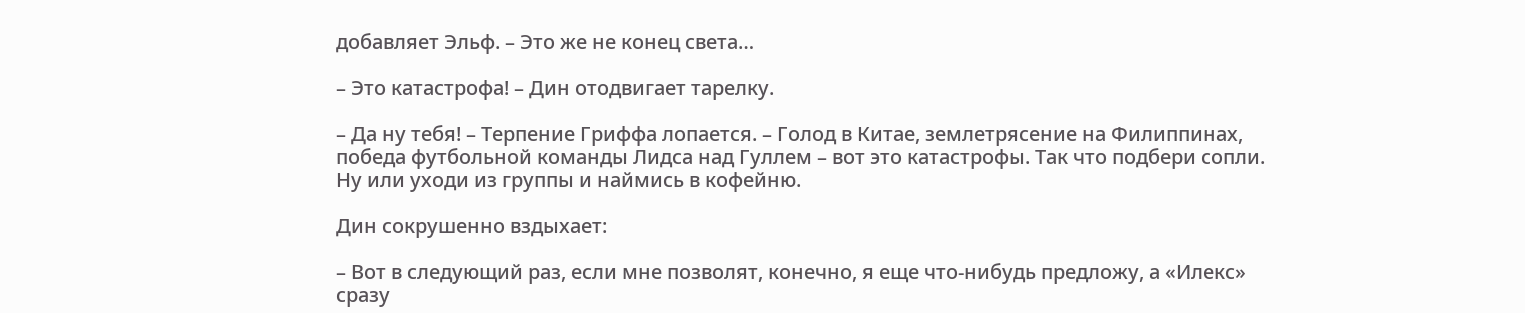добавляет Эльф. – Это же не конец света…

– Это катастрофа! – Дин отодвигает тарелку.

– Да ну тебя! – Терпение Гриффа лопается. – Голод в Китае, землетрясение на Филиппинах, победа футбольной команды Лидса над Гуллем – вот это катастрофы. Так что подбери сопли. Ну или уходи из группы и наймись в кофейню.

Дин сокрушенно вздыхает:

– Вот в следующий раз, если мне позволят, конечно, я еще что-нибудь предложу, а «Илекс» сразу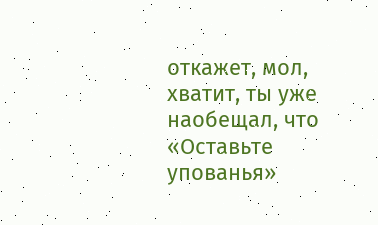откажет, мол, хватит, ты уже наобещал, что «Оставьте упованья»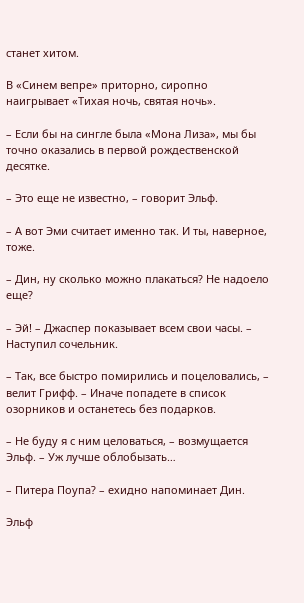станет хитом.

В «Синем вепре» приторно, сиропно наигрывает «Тихая ночь, святая ночь».

– Если бы на сингле была «Мона Лиза», мы бы точно оказались в первой рождественской десятке.

– Это еще не известно, – говорит Эльф.

– А вот Эми считает именно так. И ты, наверное, тоже.

– Дин, ну сколько можно плакаться? Не надоело еще?

– Эй! – Джаспер показывает всем свои часы. – Наступил сочельник.

– Так, все быстро помирились и поцеловались, – велит Грифф. – Иначе попадете в список озорников и останетесь без подарков.

– Не буду я с ним целоваться, – возмущается Эльф. – Уж лучше облобызать…

– Питера Поупа? – ехидно напоминает Дин.

Эльф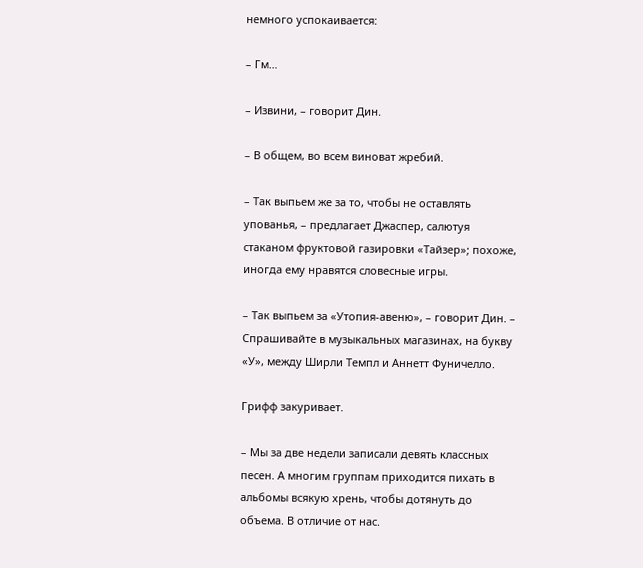немного успокаивается:

– Гм…

– Извини, – говорит Дин.

– В общем, во всем виноват жребий.

– Так выпьем же за то, чтобы не оставлять упованья, – предлагает Джаспер, салютуя стаканом фруктовой газировки «Тайзер»; похоже, иногда ему нравятся словесные игры.

– Так выпьем за «Утопия-авеню», – говорит Дин. – Спрашивайте в музыкальных магазинах, на букву «У», между Ширли Темпл и Аннетт Фуничелло.

Грифф закуривает.

– Мы за две недели записали девять классных песен. А многим группам приходится пихать в альбомы всякую хрень, чтобы дотянуть до объема. В отличие от нас.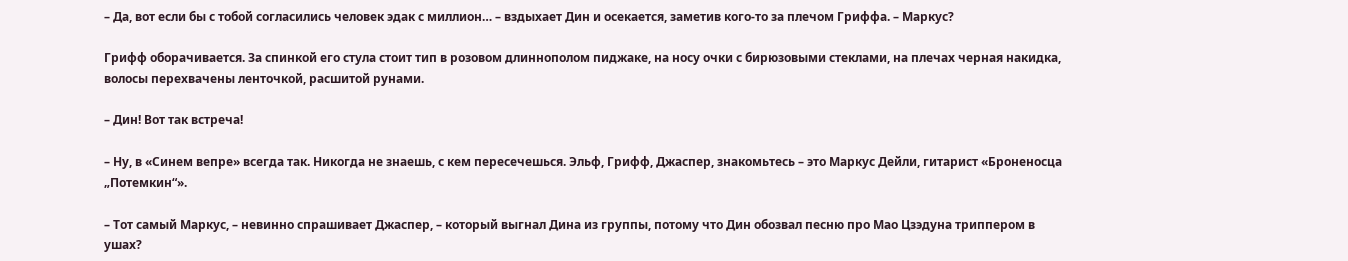– Да, вот если бы с тобой согласились человек эдак с миллион… – вздыхает Дин и осекается, заметив кого-то за плечом Гриффа. – Маркус?

Грифф оборачивается. За спинкой его стула стоит тип в розовом длиннополом пиджаке, на носу очки с бирюзовыми стеклами, на плечах черная накидка, волосы перехвачены ленточкой, расшитой рунами.

– Дин! Вот так встреча!

– Ну, в «Синем вепре» всегда так. Никогда не знаешь, с кем пересечешься. Эльф, Грифф, Джаспер, знакомьтесь – это Маркус Дейли, гитарист «Броненосца „Потемкин“».

– Тот самый Маркус, – невинно спрашивает Джаспер, – который выгнал Дина из группы, потому что Дин обозвал песню про Мао Цзэдуна триппером в ушах?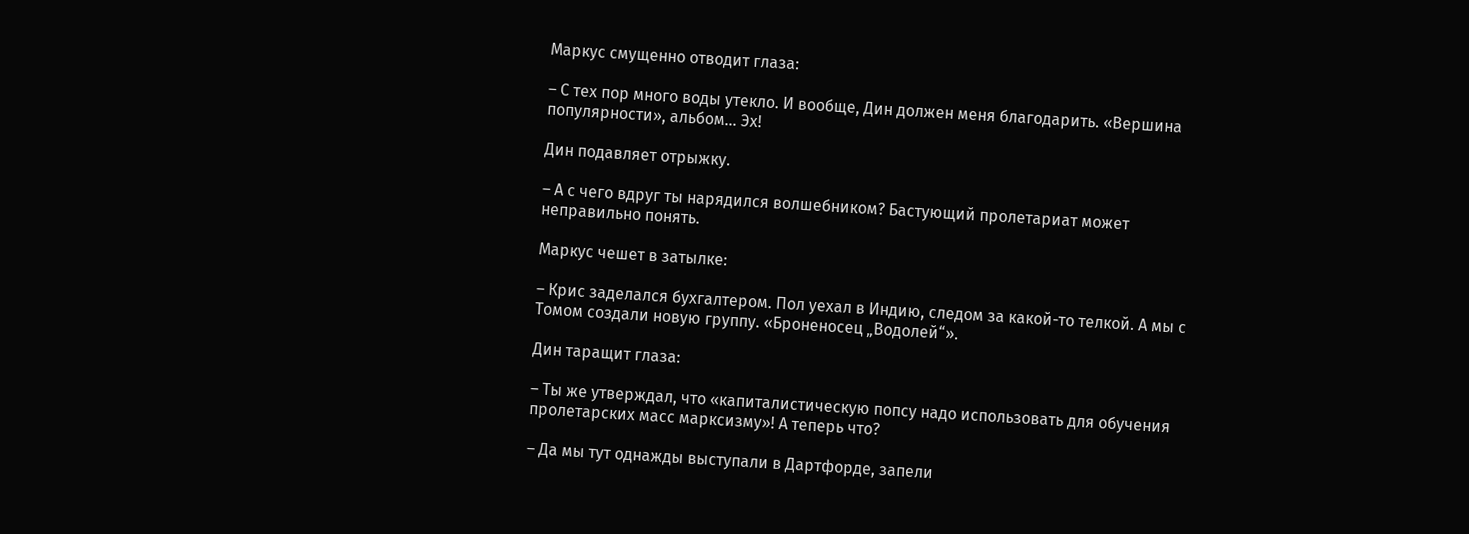Маркус смущенно отводит глаза:

– С тех пор много воды утекло. И вообще, Дин должен меня благодарить. «Вершина популярности», альбом… Эх!

Дин подавляет отрыжку.

– А с чего вдруг ты нарядился волшебником? Бастующий пролетариат может неправильно понять.

Маркус чешет в затылке:

– Крис заделался бухгалтером. Пол уехал в Индию, следом за какой-то телкой. А мы с Томом создали новую группу. «Броненосец „Водолей“».

Дин таращит глаза:

– Ты же утверждал, что «капиталистическую попсу надо использовать для обучения пролетарских масс марксизму»! А теперь что?

– Да мы тут однажды выступали в Дартфорде, запели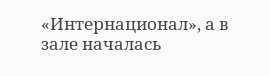«Интернационал», а в зале началась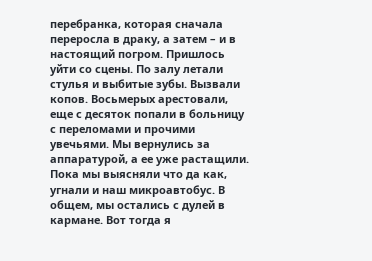перебранка, которая сначала переросла в драку, а затем – и в настоящий погром. Пришлось уйти со сцены. По залу летали стулья и выбитые зубы. Вызвали копов. Восьмерых арестовали, еще с десяток попали в больницу с переломами и прочими увечьями. Мы вернулись за аппаратурой, а ее уже растащили. Пока мы выясняли что да как, угнали и наш микроавтобус. В общем, мы остались с дулей в кармане. Вот тогда я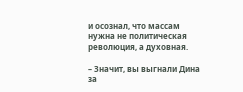и осознал, что массам нужна не политическая революция, а духовная.

– Значит, вы выгнали Дина за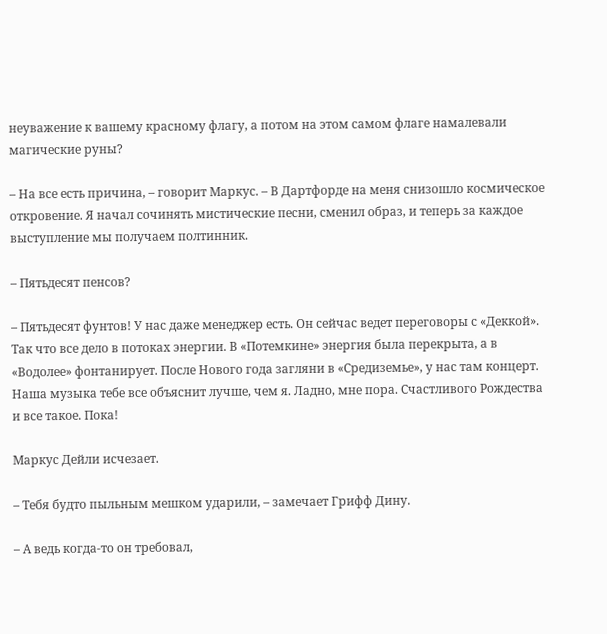неуважение к вашему красному флагу, а потом на этом самом флаге намалевали магические руны?

– На все есть причина, – говорит Маркус. – В Дартфорде на меня снизошло космическое откровение. Я начал сочинять мистические песни, сменил образ, и теперь за каждое выступление мы получаем полтинник.

– Пятьдесят пенсов?

– Пятьдесят фунтов! У нас даже менеджер есть. Он сейчас ведет переговоры с «Деккой». Так что все дело в потоках энергии. В «Потемкине» энергия была перекрыта, а в «Водолее» фонтанирует. После Нового года загляни в «Средиземье», у нас там концерт. Наша музыка тебе все объяснит лучше, чем я. Ладно, мне пора. Счастливого Рождества и все такое. Пока!

Маркус Дейли исчезает.

– Тебя будто пыльным мешком ударили, – замечает Грифф Дину.

– А ведь когда-то он требовал,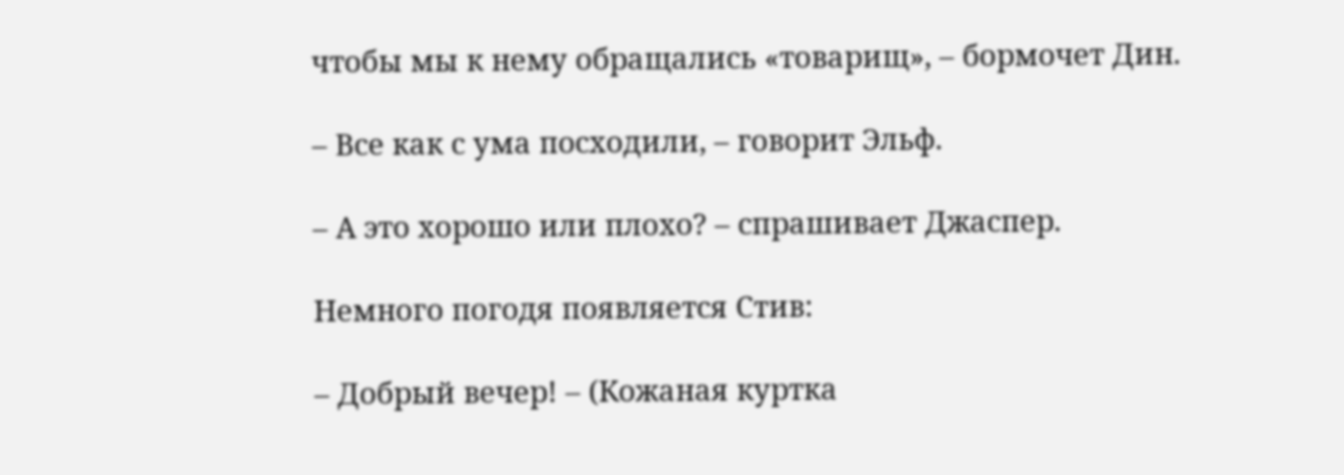чтобы мы к нему обращались «товарищ», – бормочет Дин.

– Все как с ума посходили, – говорит Эльф.

– А это хорошо или плохо? – спрашивает Джаспер.

Немного погодя появляется Стив:

– Добрый вечер! – (Кожаная куртка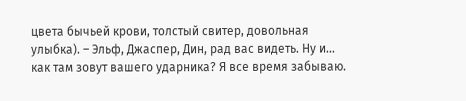цвета бычьей крови, толстый свитер, довольная улыбка). – Эльф, Джаспер, Дин, рад вас видеть. Ну и… как там зовут вашего ударника? Я все время забываю.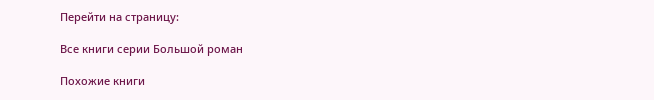Перейти на страницу:

Все книги серии Большой роман

Похожие книги